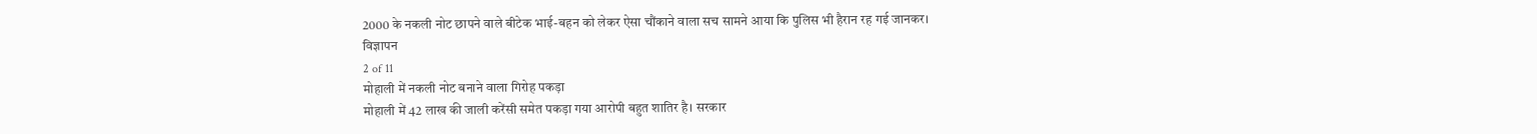2000 के नकली नोट छापने वाले बीटेक भाई-बहन को लेकर ऐसा चौंकाने वाला सच सामने आया कि पुलिस भी हैरान रह गई जानकर।
विज्ञापन
2 of 11
मोहाली में नकली नोट बनाने वाला गिरोह पकड़ा
मोहाली में 42 लाख की जाली करेंसी समेत पकड़ा गया आरोपी बहुत शातिर है। सरकार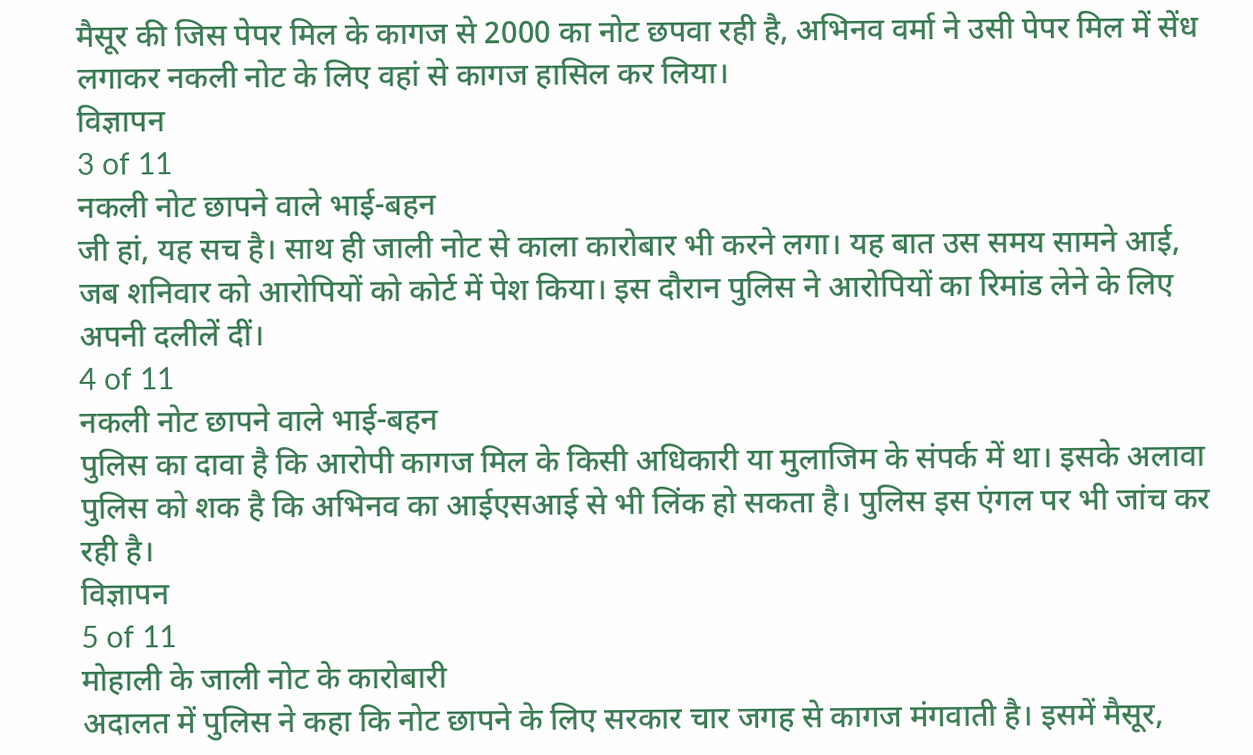मैसूर की जिस पेपर मिल के कागज से 2000 का नोट छपवा रही है, अभिनव वर्मा ने उसी पेपर मिल में सेंध लगाकर नकली नोट के लिए वहां से कागज हासिल कर लिया।
विज्ञापन
3 of 11
नकली नोट छापने वाले भाई-बहन
जी हां, यह सच है। साथ ही जाली नोट से काला कारोबार भी करने लगा। यह बात उस समय सामने आई, जब शनिवार को आरोपियों को कोर्ट में पेश किया। इस दौरान पुलिस ने आरोपियों का रिमांड लेने के लिए अपनी दलीलें दीं।
4 of 11
नकली नोट छापने वाले भाई-बहन
पुलिस का दावा है कि आरोपी कागज मिल के किसी अधिकारी या मुलाजिम के संपर्क में था। इसके अलावा पुलिस को शक है कि अभिनव का आईएसआई से भी लिंक हो सकता है। पुलिस इस एंगल पर भी जांच कर रही है।
विज्ञापन
5 of 11
मोहाली के जाली नोट के कारोबारी
अदालत में पुलिस ने कहा कि नोट छापने के लिए सरकार चार जगह से कागज मंगवाती है। इसमें मैसूर,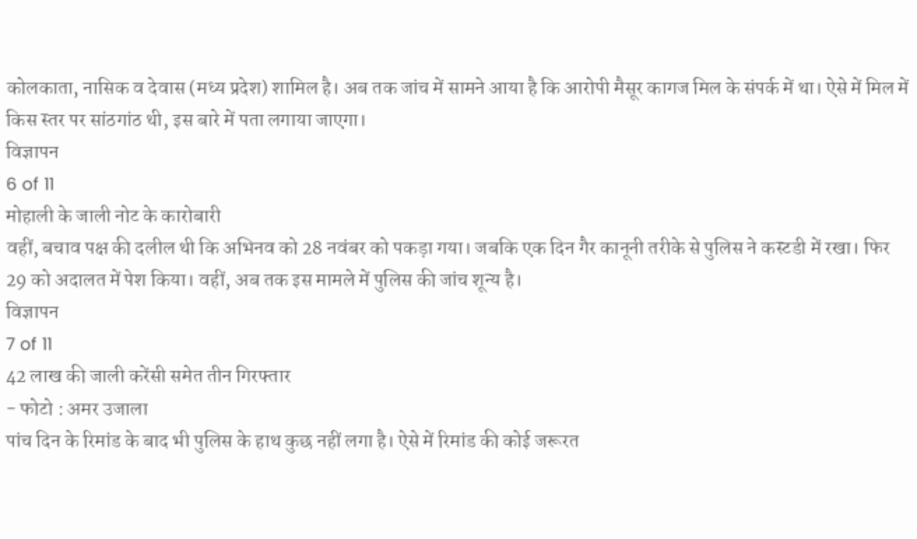कोलकाता, नासिक व देवास (मध्य प्रदेश) शामिल है। अब तक जांच में सामने आया है कि आरोपी मैसूर कागज मिल के संपर्क में था। ऐसे में मिल में किस स्तर पर सांठगांठ थी, इस बारे में पता लगाया जाएगा।
विज्ञापन
6 of 11
मोहाली के जाली नोट के कारोबारी
वहीं, बचाव पक्ष की दलील थी कि अभिनव को 28 नवंबर को पकड़ा गया। जबकि एक दिन गैर कानूनी तरीके से पुलिस ने कस्टडी में रखा। फिर 29 को अदालत में पेश किया। वहीं, अब तक इस मामले में पुलिस की जांच शून्य है।
विज्ञापन
7 of 11
42 लाख की जाली करेंसी समेत तीन गिरफ्तार
- फोटो : अमर उजाला
पांच दिन के रिमांड के बाद भी पुलिस के हाथ कुछ नहीं लगा है। ऐसे में रिमांड की कोई जरूरत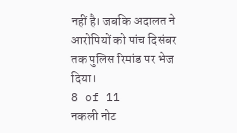नहीं है। जबकि अदालत ने आरोपियों को पांच दिसंबर तक पुलिस रिमांड पर भेज दिया।
8 of 11
नकली नोट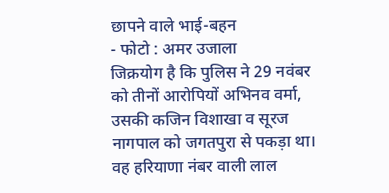छापने वाले भाई-बहन
- फोटो : अमर उजाला
जिक्रयोग है कि पुलिस ने 29 नवंबर को तीनों आरोपियों अभिनव वर्मा, उसकी कजिन विशाखा व सूरज नागपाल को जगतपुरा से पकड़ा था। वह हरियाणा नंबर वाली लाल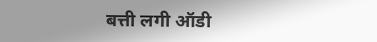बत्ती लगी ऑडी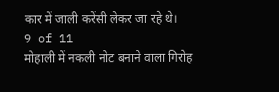कार में जाली करेंसी लेकर जा रहे थे।
9 of 11
मोहाली में नकली नोट बनाने वाला गिरोह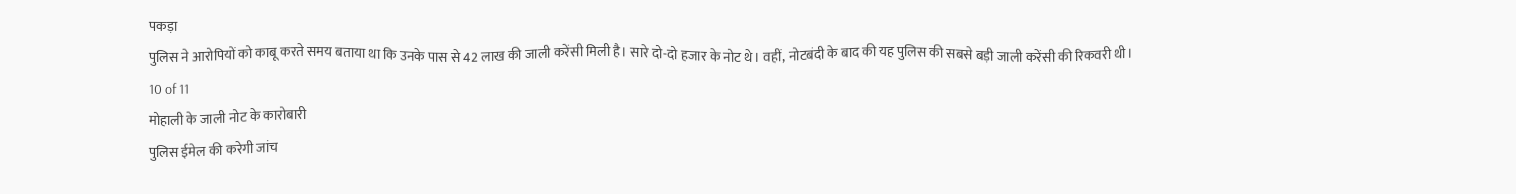पकड़ा
पुलिस ने आरोपियों को काबू करते समय बताया था कि उनके पास से 42 लाख की जाली करेंसी मिली है। सारे दो-दो हजार के नोट थे। वहीं, नोटबंदी के बाद की यह पुलिस की सबसे बड़ी जाली करेंसी की रिकवरी थी।
10 of 11
मोहाली के जाली नोट के कारोबारी
पुलिस ईमेल की करेगी जांच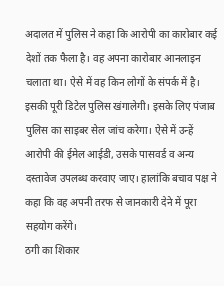अदालत में पुलिस ने कहा कि आरोपी का कारोबार कई देशों तक फैला है। वह अपना कारोबार आनलाइन चलाता था। ऐसे में वह किन लोगों के संपर्क में है। इसकी पूरी डिटेल पुलिस खंगालेगी। इसके लिए पंजाब पुलिस का साइबर सेल जांच करेगा। ऐसे में उन्हें आरोपी की ईमेल आईडी, उसके पासवर्ड व अन्य दस्तावेज उपलब्ध करवाए जाए। हालांकि बचाव पक्ष ने कहा कि वह अपनी तरफ से जानकारी देने में पूरा सहयोग करेंगे।
ठगी का शिकार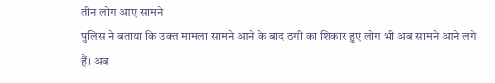तीन लोग आए सामने
पुलिस ने बताया कि उक्त मामला सामने आने के बाद ठगी का शिकार हुए लोग भी अब सामने आने लगे हैं। अब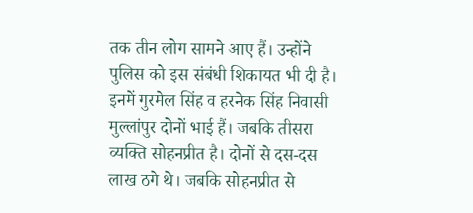तक तीन लोग सामने आए हैं। उन्होंने पुलिस को इस संबंधी शिकायत भी दी है। इनमें गुरमेल सिंह व हरनेक सिंह निवासी मुल्लांपुर दोनों भाई हैं। जबकि तीसरा व्यक्ति सोहनप्रीत है। दोनों से दस-दस लाख ठगे थे। जबकि सोहनप्रीत से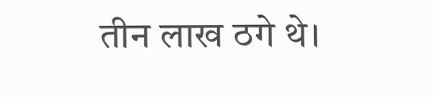तीन लाख ठगे थे।